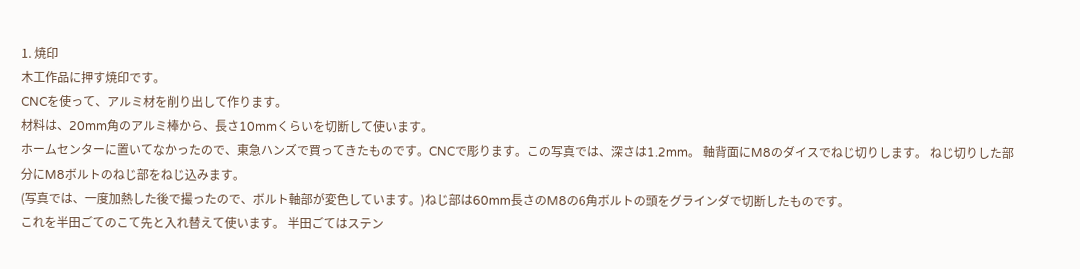1. 焼印
木工作品に押す焼印です。
CNCを使って、アルミ材を削り出して作ります。
材料は、20mm角のアルミ棒から、長さ10mmくらいを切断して使います。
ホームセンターに置いてなかったので、東急ハンズで買ってきたものです。CNCで彫ります。この写真では、深さは1.2mm。 軸背面にM8のダイスでねじ切りします。 ねじ切りした部分にM8ボルトのねじ部をねじ込みます。
(写真では、一度加熱した後で撮ったので、ボルト軸部が変色しています。)ねじ部は60mm長さのM8の6角ボルトの頭をグラインダで切断したものです。
これを半田ごてのこて先と入れ替えて使います。 半田ごてはステン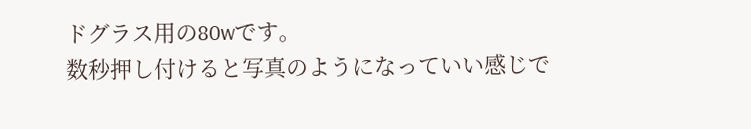ドグラス用の80wです。
数秒押し付けると写真のようになっていい感じで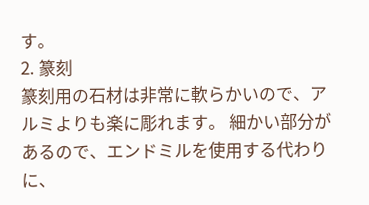す。
2. 篆刻
篆刻用の石材は非常に軟らかいので、アルミよりも楽に彫れます。 細かい部分があるので、エンドミルを使用する代わりに、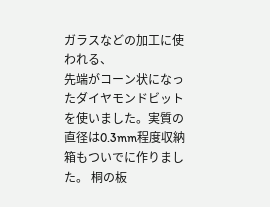ガラスなどの加工に使われる、
先端がコーン状になったダイヤモンドビットを使いました。実質の直径は0.3mm程度収納箱もついでに作りました。 桐の板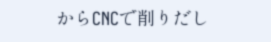からCNCで削りだし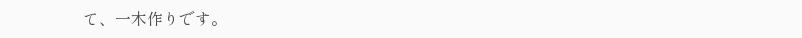て、一木作りです。